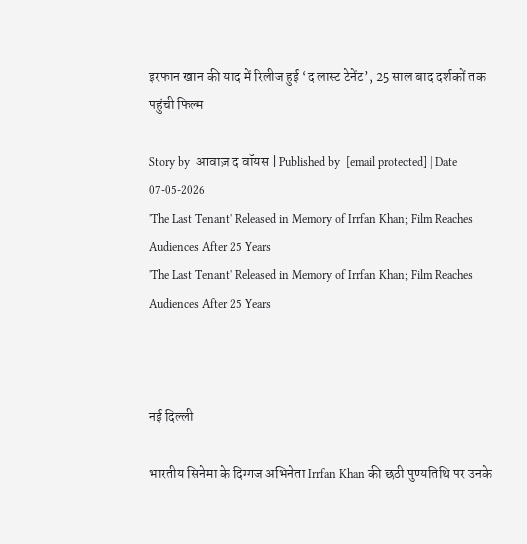इरफान खान की याद में रिलीज हुई ‘द लास्ट टेनेंट’, 25 साल बाद दर्शकों तक पहुंची फिल्म

Story by  आवाज़ द वॉयस | Published by  [email protected] | Date 07-05-2026
'The Last Tenant' Released in Memory of Irrfan Khan; Film Reaches Audiences After 25 Years
'The Last Tenant' Released in Memory of Irrfan Khan; Film Reaches Audiences After 25 Years



नई दिल्ली

भारतीय सिनेमा के दिग्गज अभिनेता Irrfan Khan की छठी पुण्यतिथि पर उनके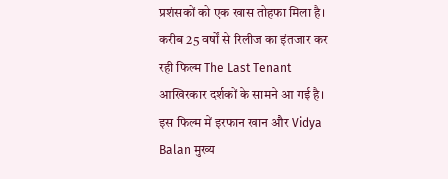प्रशंसकों को एक खास तोहफा मिला है। करीब 25 वर्षों से रिलीज का इंतजार कर रही फिल्म The Last Tenant आखिरकार दर्शकों के सामने आ गई है। इस फिल्म में इरफान खान और Vidya Balan मुख्य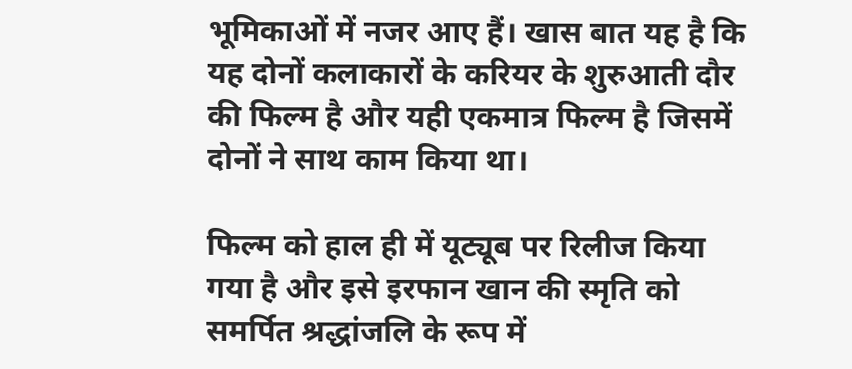भूमिकाओं में नजर आए हैं। खास बात यह है कि यह दोनों कलाकारों के करियर के शुरुआती दौर की फिल्म है और यही एकमात्र फिल्म है जिसमें दोनों ने साथ काम किया था।

फिल्म को हाल ही में यूट्यूब पर रिलीज किया गया है और इसे इरफान खान की स्मृति को समर्पित श्रद्धांजलि के रूप में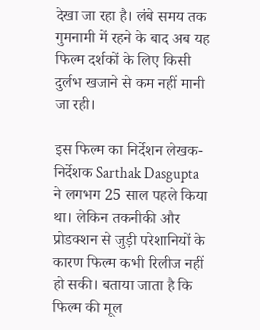देखा जा रहा है। लंबे समय तक गुमनामी में रहने के बाद अब यह फिल्म दर्शकों के लिए किसी दुर्लभ खजाने से कम नहीं मानी जा रही।

इस फिल्म का निर्देशन लेखक-निर्देशक Sarthak Dasgupta ने लगभग 25 साल पहले किया था। लेकिन तकनीकी और प्रोडक्शन से जुड़ी परेशानियों के कारण फिल्म कभी रिलीज नहीं हो सकी। बताया जाता है कि फिल्म की मूल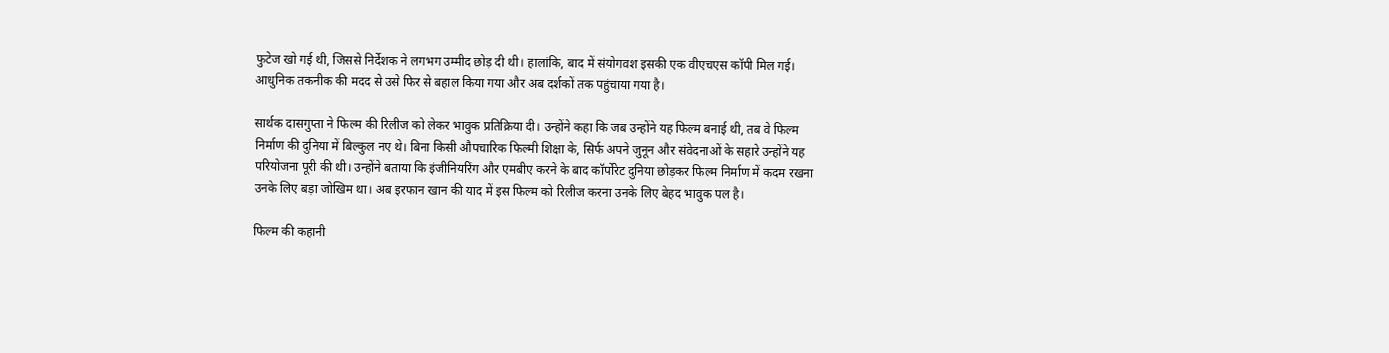फुटेज खो गई थी, जिससे निर्देशक ने लगभग उम्मीद छोड़ दी थी। हालांकि, बाद में संयोगवश इसकी एक वीएचएस कॉपी मिल गई। आधुनिक तकनीक की मदद से उसे फिर से बहाल किया गया और अब दर्शकों तक पहुंचाया गया है।

सार्थक दासगुप्ता ने फिल्म की रिलीज को लेकर भावुक प्रतिक्रिया दी। उन्होंने कहा कि जब उन्होंने यह फिल्म बनाई थी, तब वे फिल्म निर्माण की दुनिया में बिल्कुल नए थे। बिना किसी औपचारिक फिल्मी शिक्षा के, सिर्फ अपने जुनून और संवेदनाओं के सहारे उन्होंने यह परियोजना पूरी की थी। उन्होंने बताया कि इंजीनियरिंग और एमबीए करने के बाद कॉर्पोरेट दुनिया छोड़कर फिल्म निर्माण में कदम रखना उनके लिए बड़ा जोखिम था। अब इरफान खान की याद में इस फिल्म को रिलीज करना उनके लिए बेहद भावुक पल है।

फिल्म की कहानी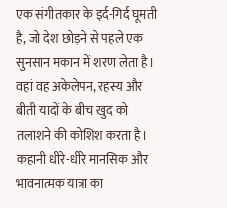एक संगीतकार के इर्द-गिर्द घूमती है, जो देश छोड़ने से पहले एक सुनसान मकान में शरण लेता है। वहां वह अकेलेपन, रहस्य और बीती यादों के बीच खुद को तलाशने की कोशिश करता है। कहानी धीरे-धीरे मानसिक और भावनात्मक यात्रा का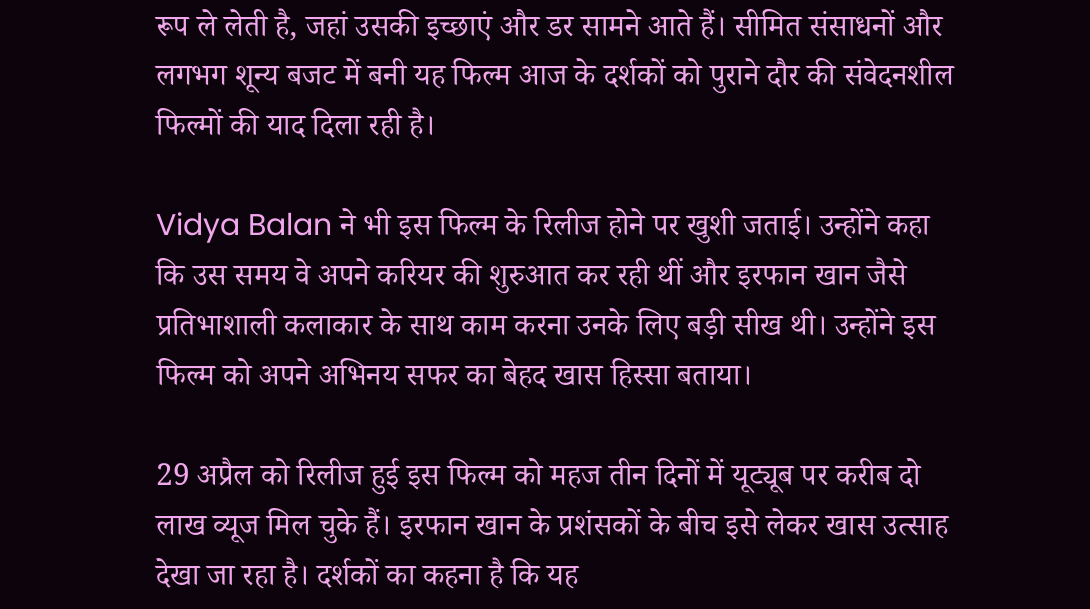रूप ले लेती है, जहां उसकी इच्छाएं और डर सामने आते हैं। सीमित संसाधनों और लगभग शून्य बजट में बनी यह फिल्म आज के दर्शकों को पुराने दौर की संवेदनशील फिल्मों की याद दिला रही है।

Vidya Balan ने भी इस फिल्म के रिलीज होने पर खुशी जताई। उन्होंने कहा कि उस समय वे अपने करियर की शुरुआत कर रही थीं और इरफान खान जैसे प्रतिभाशाली कलाकार के साथ काम करना उनके लिए बड़ी सीख थी। उन्होंने इस फिल्म को अपने अभिनय सफर का बेहद खास हिस्सा बताया।

29 अप्रैल को रिलीज हुई इस फिल्म को महज तीन दिनों में यूट्यूब पर करीब दो लाख व्यूज मिल चुके हैं। इरफान खान के प्रशंसकों के बीच इसे लेकर खास उत्साह देखा जा रहा है। दर्शकों का कहना है कि यह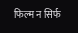फिल्म न सिर्फ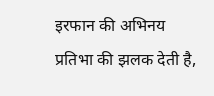इरफान की अभिनय प्रतिभा की झलक देती है,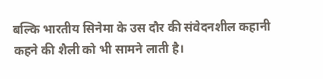बल्कि भारतीय सिनेमा के उस दौर की संवेदनशील कहानी कहने की शैली को भी सामने लाती है।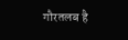गौरतलब है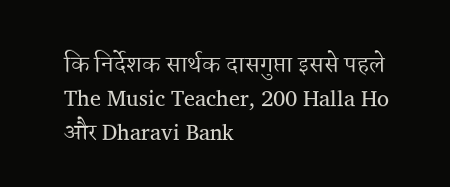कि निर्देशक सार्थक दासगुप्ता इससे पहले The Music Teacher, 200 Halla Ho और Dharavi Bank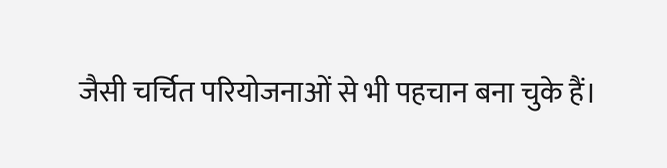जैसी चर्चित परियोजनाओं से भी पहचान बना चुके हैं।